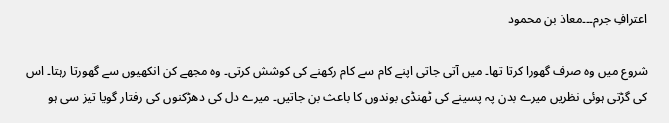اعترافِ جرم۔۔۔معاذ بن محمود

شروع میں وہ صرف گھورا کرتا تھا۔ میں آتی جاتی اپنے کام سے کام رکھنے کی کوشش کرتی۔ وہ مجھے کن انکھیوں سے گھورتا رہتا۔ اس کی گڑتی ہوئی نظریں میرے بدن پہ پسینے کی ٹھنڈی بوندوں کا باعث بن جاتیں۔ میرے دل کی دھڑکنوں کی رفتار گویا تیز سی ہو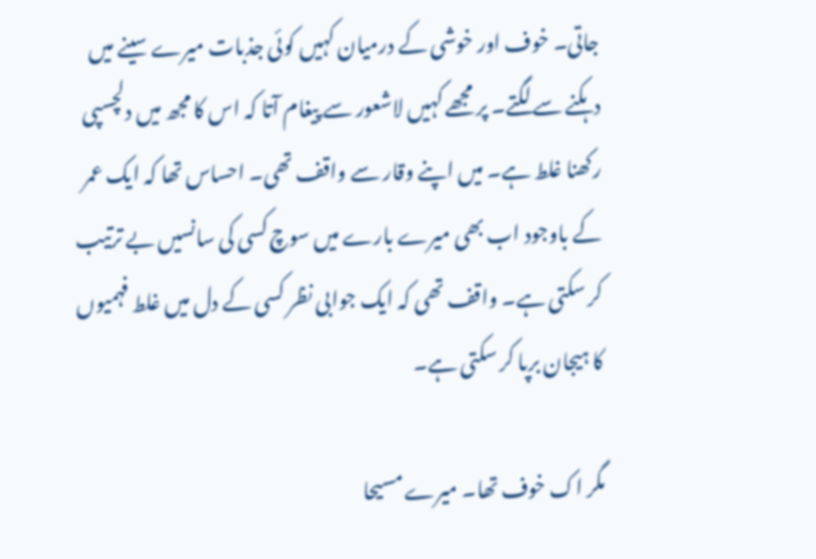جاتی۔ خوف اور خوشی کے درمیان کہیں کوئی جذبات میرے سینے میں دہکنے سے لگتے۔ پر مجھے کہیں لاشعور سے پیغام آتا کہ اس کا مجھ میں دلچسپی رکھنا غلط ہے۔ میں اپنے وقار سے واقف تھی۔ احساس تھا کہ ایک عمر کے باوجود اب بھی میرے بارے میں سوچ کسی کی سانسیں بے ترتیب کر سکتی ہے۔ واقف تھی کہ ایک جوابی نظر کسی کے دل میں غلط فہمیوں کا ہیجان برپا کر سکتی ہے۔

مگر اک خوف تھا۔ میرے مسیحا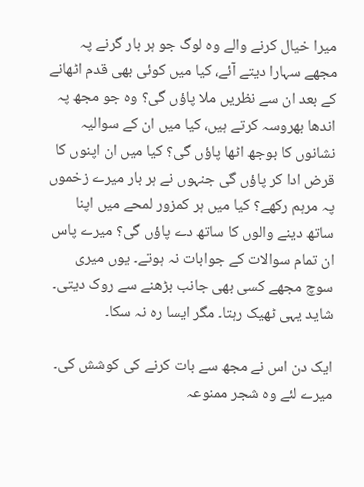میرا خیال کرنے والے وہ لوگ جو ہر بار گرنے پہ مجھے سہارا دیتے آئے، کیا میں کوئی بھی قدم اٹھانے کے بعد ان سے نظریں ملا پاؤں گی؟ وہ جو مجھ پہ اندھا بھروسہ کرتے ہیں، کیا میں ان کے سوالیہ نشانوں کا بوجھ اٹھا پاؤں گی؟ کیا میں ان اپنوں کا قرض ادا کر پاؤں گی جنہوں نے ہر بار میرے زخموں پہ مرہم رکھے؟ کیا میں ہر کمزور لمحے میں اپنا ساتھ دینے والوں کا ساتھ دے پاؤں گی؟ میرے پاس ان تمام سوالات کے جوابات نہ ہوتے۔ یوں میری سوچ مجھے کسی بھی جانب بڑھنے سے روک دیتی۔ شاید یہی ٹھیک رہتا۔ مگر ایسا رہ نہ سکا۔

ایک دن اس نے مجھ سے بات کرنے کی کوشش کی۔ میرے لئے وہ شجر ممنوعہ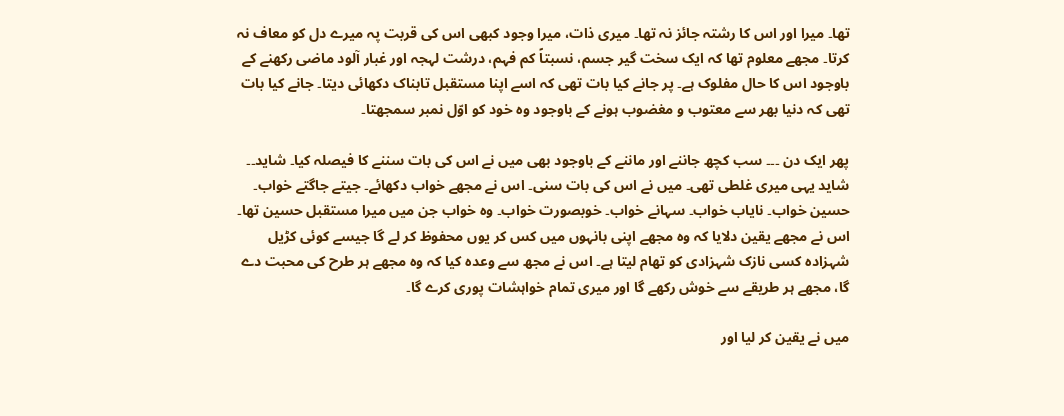تھا۔ میرا اور اس کا رشتہ جائز نہ تھا۔ میری ذات، میرا وجود کبھی اس کی قربت پہ میرے دل کو معاف نہ کرتا۔ مجھے معلوم تھا کہ ایک سخت گیر جسم، نسبتاً کم فہم، درشت لہجہ اور غبار آلود ماضی رکھنے کے باوجود اس کا حال مفلوک ہے۔ پر جانے کیا بات تھی کہ اسے اپنا مستقبل تابناک دکھائی دیتا۔ جانے کیا بات تھی کہ دنیا بھر سے معتوب و مغضوب ہونے کے باوجود وہ خود کو اوّل نمبر سمجھتا۔

پھر ایک دن ۔۔۔ سب کچھ جاننے اور ماننے کے باوجود بھی میں نے اس کی بات سننے کا فیصلہ کیا۔ شاید۔۔ شاید یہی میری غلطی تھی۔ میں نے اس کی بات سنی۔ اس نے مجھے خواب دکھائے۔ جیتے جاگتے خواب۔ حسین خواب۔ نایاب خواب۔ سہانے خواب۔ خوبصورت خواب۔ وہ خواب جن میں میرا مستقبل حسین تھا۔ اس نے مجھے یقین دلایا کہ وہ مجھے اپنی بانہوں میں کس کر یوں محفوظ کر لے گا جیسے کوئی کڑیل شہزادہ کسی نازک شہزادی کو تھام لیتا ہے۔ اس نے مجھ سے وعدہ کیا کہ وہ مجھے ہر طرح کی محبت دے گا، مجھے ہر طریقے سے خوش رکھے گا اور میری تمام خواہشات پوری کرے گا۔

میں نے یقین کر لیا اور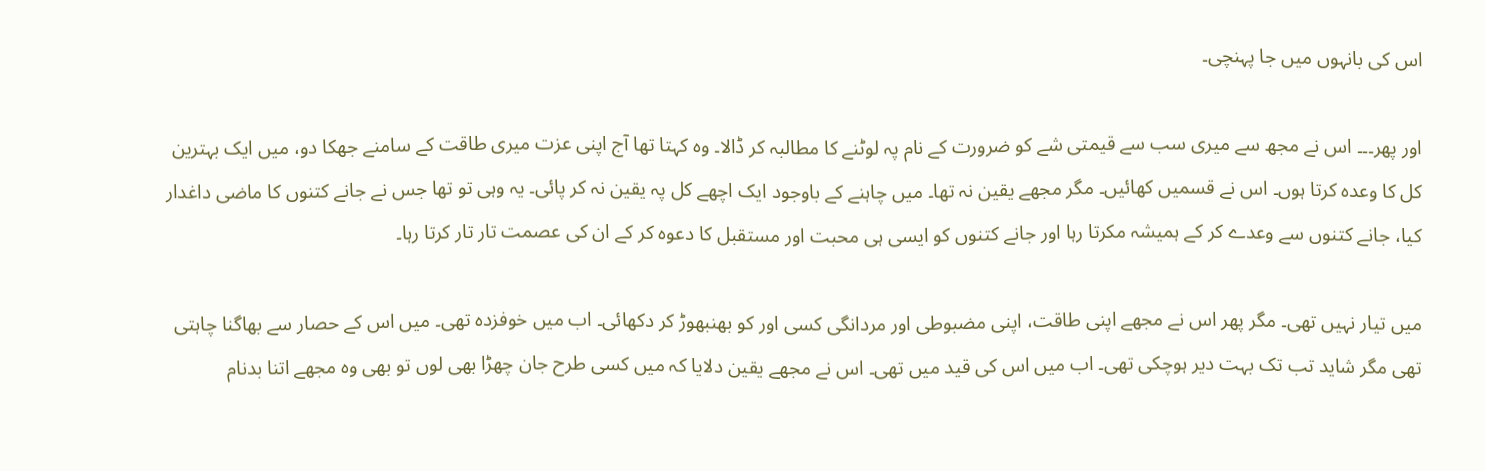اس کی بانہوں میں جا پہنچی۔

اور پھر۔۔۔ اس نے مجھ سے میری سب سے قیمتی شے کو ضرورت کے نام پہ لوٹنے کا مطالبہ کر ڈالا۔ وہ کہتا تھا آج اپنی عزت میری طاقت کے سامنے جھکا دو، میں ایک بہترین کل کا وعدہ کرتا ہوں۔ اس نے قسمیں کھائیں۔ مگر مجھے یقین نہ تھا۔ میں چاہنے کے باوجود ایک اچھے کل پہ یقین نہ کر پائی۔ یہ وہی تو تھا جس نے جانے کتنوں کا ماضی داغدار کیا، جانے کتنوں سے وعدے کر کے ہمیشہ مکرتا رہا اور جانے کتنوں کو ایسی ہی محبت اور مستقبل کا دعوہ کر کے ان کی عصمت تار تار کرتا رہا۔

میں تیار نہیں تھی۔ مگر پھر اس نے مجھے اپنی طاقت، اپنی مضبوطی اور مردانگی کسی اور کو بھنبھوڑ کر دکھائی۔ اب میں خوفزدہ تھی۔ میں اس کے حصار سے بھاگنا چاہتی تھی مگر شاید تب تک بہت دیر ہوچکی تھی۔ اب میں اس کی قید میں تھی۔ اس نے مجھے یقین دلایا کہ میں کسی طرح جان چھڑا بھی لوں تو بھی وہ مجھے اتنا بدنام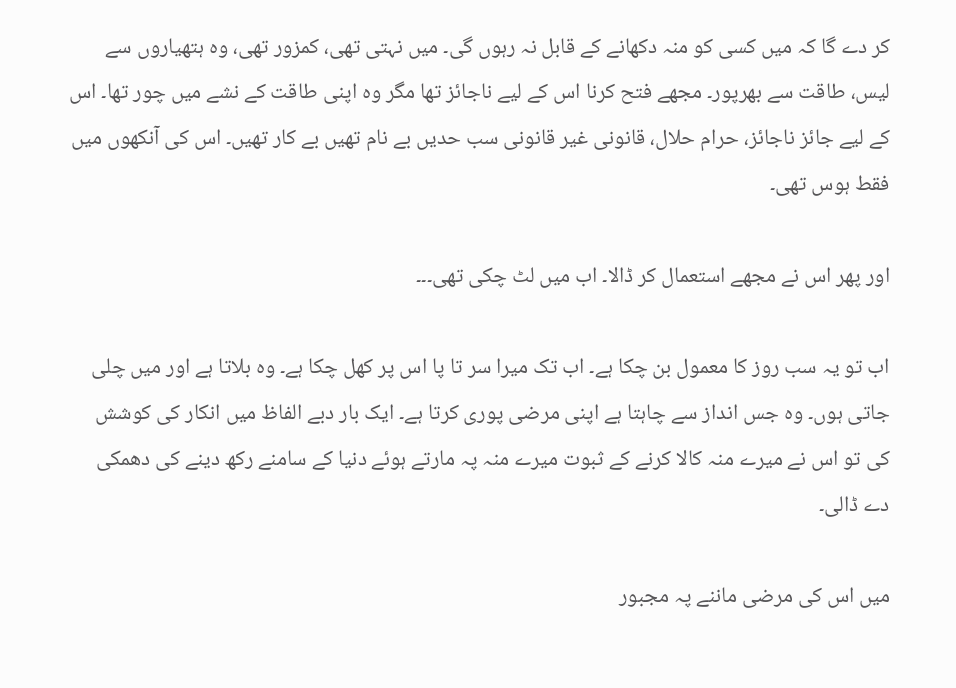کر دے گا کہ میں کسی کو منہ دکھانے کے قابل نہ رہوں گی۔ میں نہتی تھی، کمزور تھی، وہ ہتھیاروں سے لیس، طاقت سے بھرپور۔ مجھے فتح کرنا اس کے لیے ناجائز تھا مگر وہ اپنی طاقت کے نشے میں چور تھا۔ اس کے لیے جائز ناجائز، حرام حلال، قانونی غیر قانونی سب حدیں بے نام تھیں بے کار تھیں۔ اس کی آنکھوں میں فقط ہوس تھی۔

اور پھر اس نے مجھے استعمال کر ڈالا۔ اب میں لٹ چکی تھی۔۔۔

اب تو یہ سب روز کا معمول بن چکا ہے۔ اب تک میرا سر تا پا اس پر کھل چکا ہے۔ وہ بلاتا ہے اور میں چلی جاتی ہوں۔ وہ جس انداز سے چاہتا ہے اپنی مرضی پوری کرتا ہے۔ ایک بار دبے الفاظ میں انکار کی کوشش کی تو اس نے میرے منہ کالا کرنے کے ثبوت میرے منہ پہ مارتے ہوئے دنیا کے سامنے رکھ دینے کی دھمکی دے ڈالی۔

میں اس کی مرضی ماننے پہ مجبور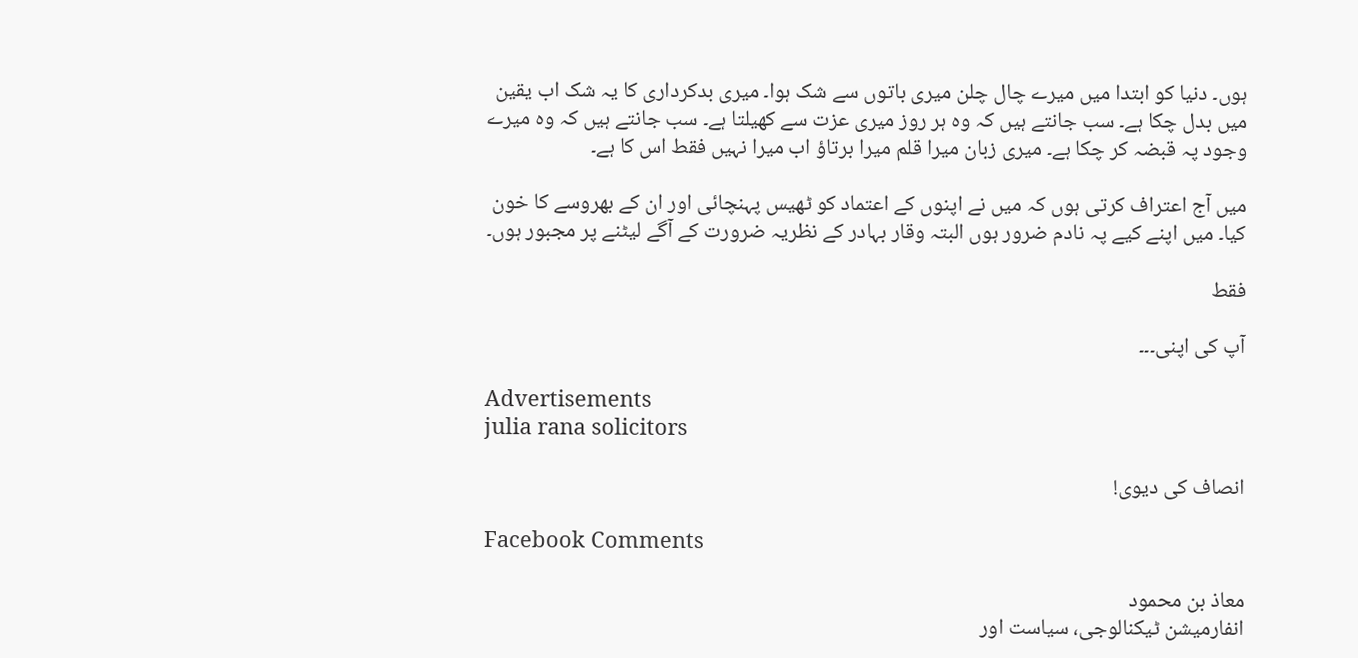ہوں۔ دنیا کو ابتدا میں میرے چال چلن میری باتوں سے شک ہوا۔ میری بدکرداری کا یہ شک اب یقین میں بدل چکا ہے۔ سب جانتے ہیں کہ وہ ہر روز میری عزت سے کھیلتا ہے۔ سب جانتے ہیں کہ وہ میرے وجود پہ قبضہ کر چکا ہے۔ میری زبان میرا قلم میرا برتاؤ اب میرا نہیں فقط اس کا ہے۔

میں آج اعتراف کرتی ہوں کہ میں نے اپنوں کے اعتماد کو ٹھیس پہنچائی اور ان کے بھروسے کا خون کیا۔ میں اپنے کیے پہ نادم ضرور ہوں البتہ وقار بہادر کے نظریہ ضرورت کے آگے لیٹنے پر مجبور ہوں۔

فقط

آپ کی اپنی۔۔۔

Advertisements
julia rana solicitors

انصاف کی دیوی!

Facebook Comments

معاذ بن محمود
انفارمیشن ٹیکنالوجی، سیاست اور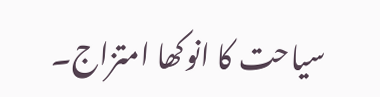سیاحت کا انوکھا امتزاج۔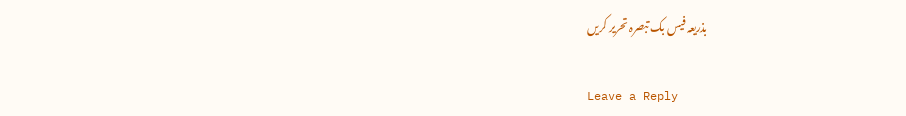بذریعہ فیس بک تبصرہ تحریر کریں

Leave a Reply